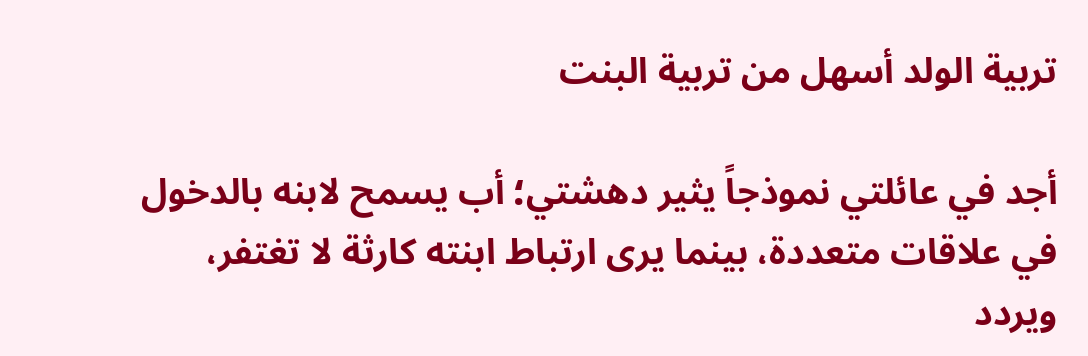تربية الولد أسهل من تربية البنت

أجد في عائلتي نموذجاً يثير دهشتي؛ أب يسمح لابنه بالدخول في علاقات متعددة، بينما يرى ارتباط ابنته كارثة لا تغتفر، ويردد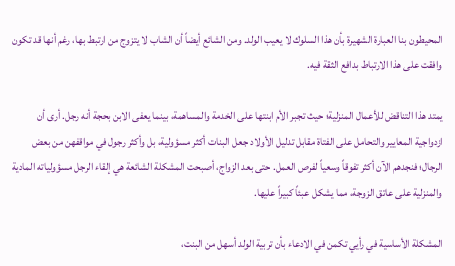المحيطون بنا العبارة الشهيرة بأن هذا السلوك لا يعيب الولد. ومن الشائع أيضاً أن الشاب لا يتزوج من ارتبط بها، رغم أنها قد تكون وافقت على هذا الارتباط بدافع الثقة فيه.

يمتد هذا التناقض للأعمال المنزلية؛ حيث تجبر الأم ابنتها على الخدمة والمساهمة، بينما يعفى الابن بحجة أنه رجل. أرى أن ازدواجية المعايير والتحامل على الفتاة مقابل تدليل الأولاد جعل البنات أكثر مسؤولية، بل وأكثر رجول في مواقفهن من بعض الرجال؛ فنجدهم الآن أكثر تفوقاً وسعياً لفرص العمل. حتى بعد الزواج، أصبحت المشكلة الشائعة هي إلقاء الرجل مسؤولياته المادية والمنزلية على عاتق الزوجة، مما يشكل عبئاً كبيراً عليها.

المشكلة الأساسية في رأيي تكمن في الادعاء بأن تربية الولد أسهل من البنت،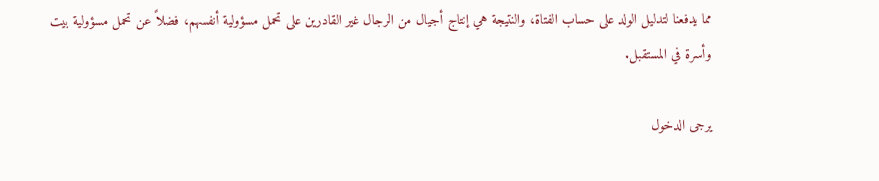مما يدفعنا لتدليل الولد على حساب الفتاة، والنتيجة هي إنتاج أجيال من الرجال غير القادرين على تحمل مسؤولية أنفسهم، فضلاً عن تحمل مسؤولية بيت وأسرة في المستقبل.

يرجى الدخول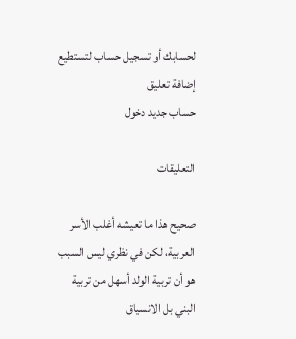لحسابك أو تسجيل حساب لتستطيع إضافة تعليق
حساب جديد دخول

التعليقات

صحيح هذا ما تعيشه أغلب الأسر العربية، لكن في نظري ليس السبب هو أن تربية الولد أسهل من تربية البني بل الانسياق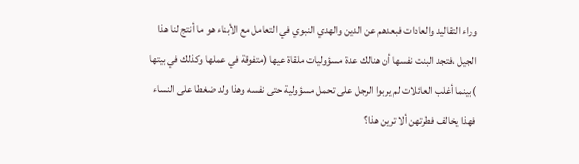وراء التقاليد والعادات فبعدهم عن الدين والهدي النبوي في التعامل مع الأبناء هو ما أنتج لنا هذا الجيل ،فتجد البنت نفسها أن هنالك عدة مسؤوليات ملقاة عيها (متفوقة في عملها وكذلك في بيتها )بينما أغلب العائلات لم يربوا الرجل على تحمل مسؤولية حتى نفسه وهذا ولد ضغطا على النساء فهذا يخالف فطرتهن ألا ترين هذا؟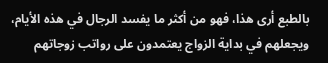بالطبع أرى هذا، فهو من أكثر ما يفسد الرجال في هذه الأيام، ويجعلهم في بداية الزواج يعتمدون على رواتب زوجاتهم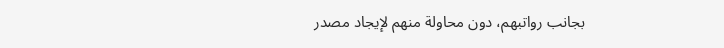بجانب رواتبهم، دون محاولة منهم لإيجاد مصدر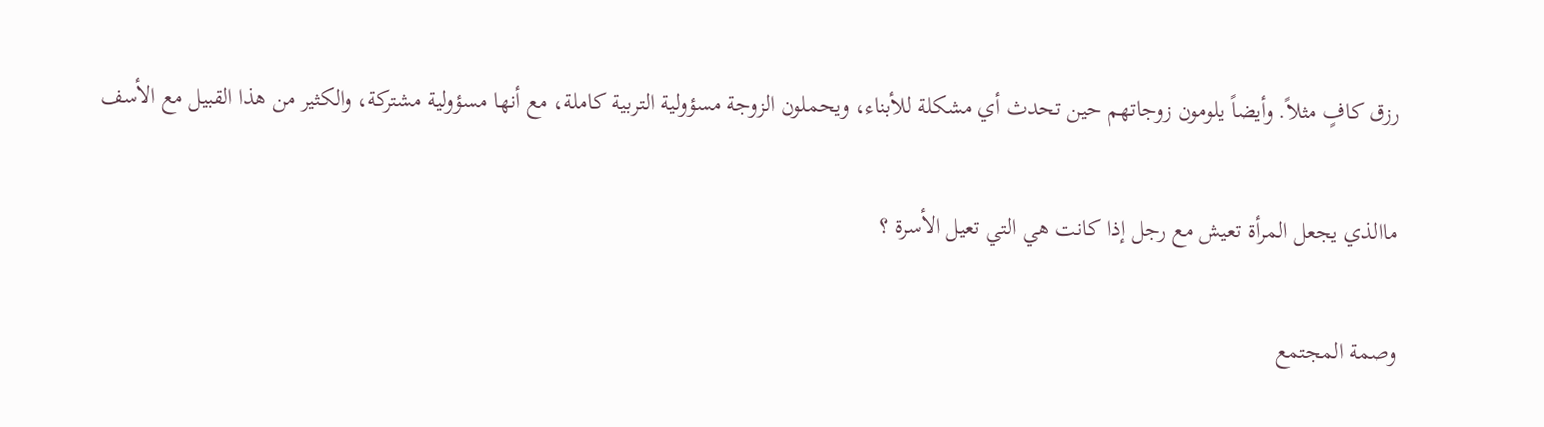رزق كافٍ مثلاً. وأيضاً يلومون زوجاتهم حين تحدث أي مشكلة للأبناء، ويحملون الزوجة مسؤولية التربية كاملة، مع أنها مسؤولية مشتركة، والكثير من هذا القبيل مع الأسف

ماالذي يجعل المرأة تعيش مع رجل إذا كانت هي التي تعيل الأسرة ؟

وصمة المجتمع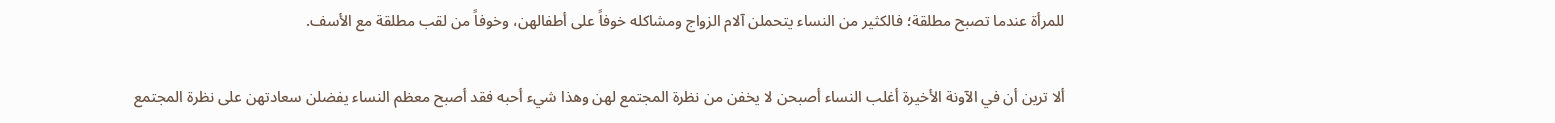للمرأة عندما تصبح مطلقة؛ فالكثير من النساء يتحملن آلام الزواج ومشاكله خوفاً على أطفالهن، وخوفاً من لقب مطلقة مع الأسف.

ألا ترين أن في الآونة الأخيرة أغلب النساء أصبحن لا يخفن من نظرة المجتمع لهن وهذا شيء أحبه فقد أصبح معظم النساء يفضلن سعادتهن على نظرة المجتمع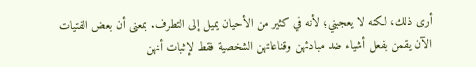أرى ذلك، لكنه لا يعجبني؛ لأنه في كثير من الأحيان يميل إلى التطرف. بمعنى أن بعض الفتيات الآن يقمن بفعل أشياء ضد مبادئهن وقناعاتهن الشخصية فقط لإثبات أنهن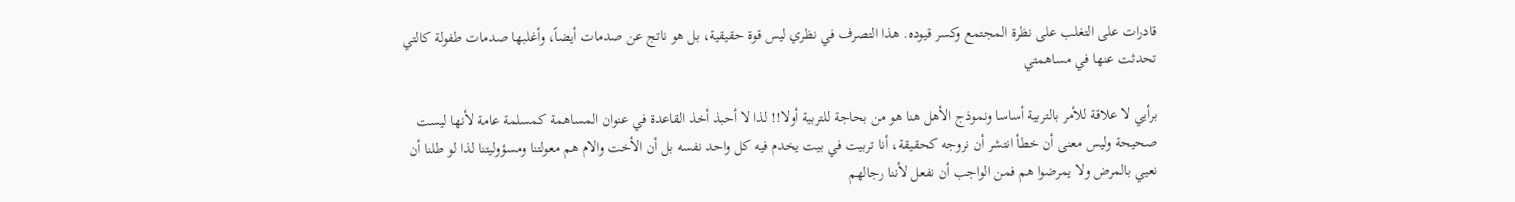قادرات على التغلب على نظرة المجتمع وكسر قيوده. هذا التصرف في نظري ليس قوة حقيقية، بل هو ناتج عن صدمات أيضاً، وأغلبها صدمات طفولة كالتي تحدثت عنها في مساهمتي

برأيي لا علاقة للأمر بالتربية أساسا ونموذج الأهل هنا هو من بحاجة للتربية أولا!! لذا لا أحبذ أخذ القاعدة في عنوان المساهمة كمسلمة عامة لأنها ليست صحيحة وليس معنى أن خطأ انتشر أن نروجه كحقيقة، أنا تربيت في بيت يخدم فيه كل واحد نفسه بل أن الأخت والام هم معولتنا ومسؤوليتنا لذا لو طلنا أن نعيي بالمرض ولا يمرضوا هم فمن الواجب أن نفعل لأننا رجالهم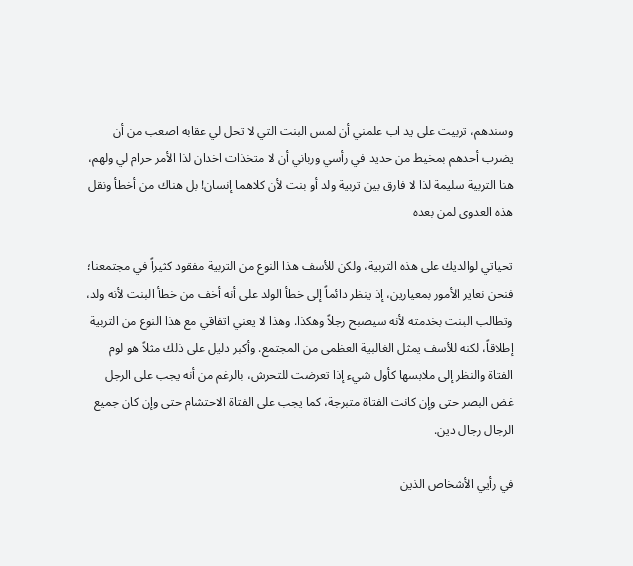وسندهم، تربيت على يد اب علمني أن لمس البنت التي لا تحل لي عقابه اصعب من أن يضرب أحدهم بمخيط من حديد في رأسي ورباني أن لا متخذات اخدان لذا الأمر حرام لي ولهم، هنا التربية سليمة لذا لا فارق بين تربية ولد أو بنت لأن كلاهما إنسان! بل هناك من أخطأ ونقل هذه العدوى لمن بعده

تحياتي لوالديك على هذه التربية، ولكن للأسف هذا النوع من التربية مفقود كثيراً في مجتمعنا؛ فنحن نعاير الأمور بمعيارين، إذ ينظر دائماً إلى خطأ الولد على أنه أخف من خطأ البنت لأنه ولد، وتطالب البنت بخدمته لأنه سيصبح رجلاً وهكذا. وهذا لا يعني اتفاقي مع هذا النوع من التربية إطلاقاً، لكنه للأسف يمثل الغالبية العظمى من المجتمع. وأكبر دليل على ذلك مثلاً هو لوم الفتاة والنظر إلى ملابسها كأول شيء إذا تعرضت للتحرش، بالرغم من أنه يجب على الرجل غض البصر حتى وإن كانت الفتاة متبرجة، كما يجب على الفتاة الاحتشام حتى وإن كان جميع الرجال رجال دين.

في رأيي الأشخاص الذين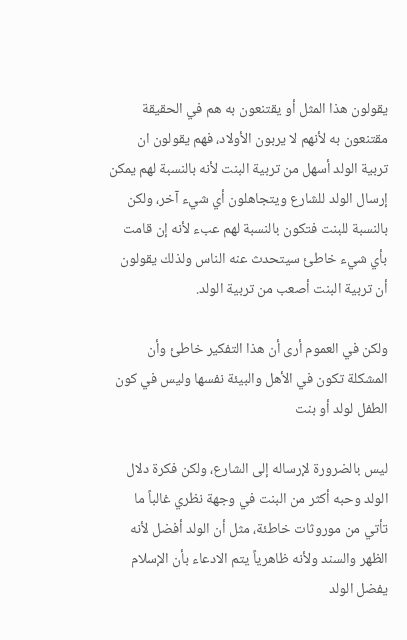يقولون هذا المثل أو يقتنعون به هم في الحقيقة مقتنعون به لأنهم لا يربون الأولاد، فهم يقولون ان تربية الولد أسهل من تربية البنت لأنه بالنسبة لهم يمكن إرسال الولد للشارع ويتجاهلون أي شيء آخر، ولكن بالنسبة للبنت فتكون بالنسبة لهم عبء لأنه إن قامت بأي شيء خاطئ سيتحدث عنه الناس ولذلك يقولون أن تربية البنت أصعب من تربية الولد.

ولكن في العموم أرى أن هذا التفكير خاطئ وأن المشكلة تكون في الأهل والبيئة نفسها وليس في كون الطفل لولد أو بنت

ليس بالضرورة لإرساله إلى الشارع، ولكن فكرة دلال الولد وحبه أكثر من البنت في وجهة نظري غالباً ما تأتي من موروثات خاطئة، مثل أن الولد أفضل لأنه الظهر والسند ولأنه ظاهرياً يتم الادعاء بأن الإسلام يفضل الولد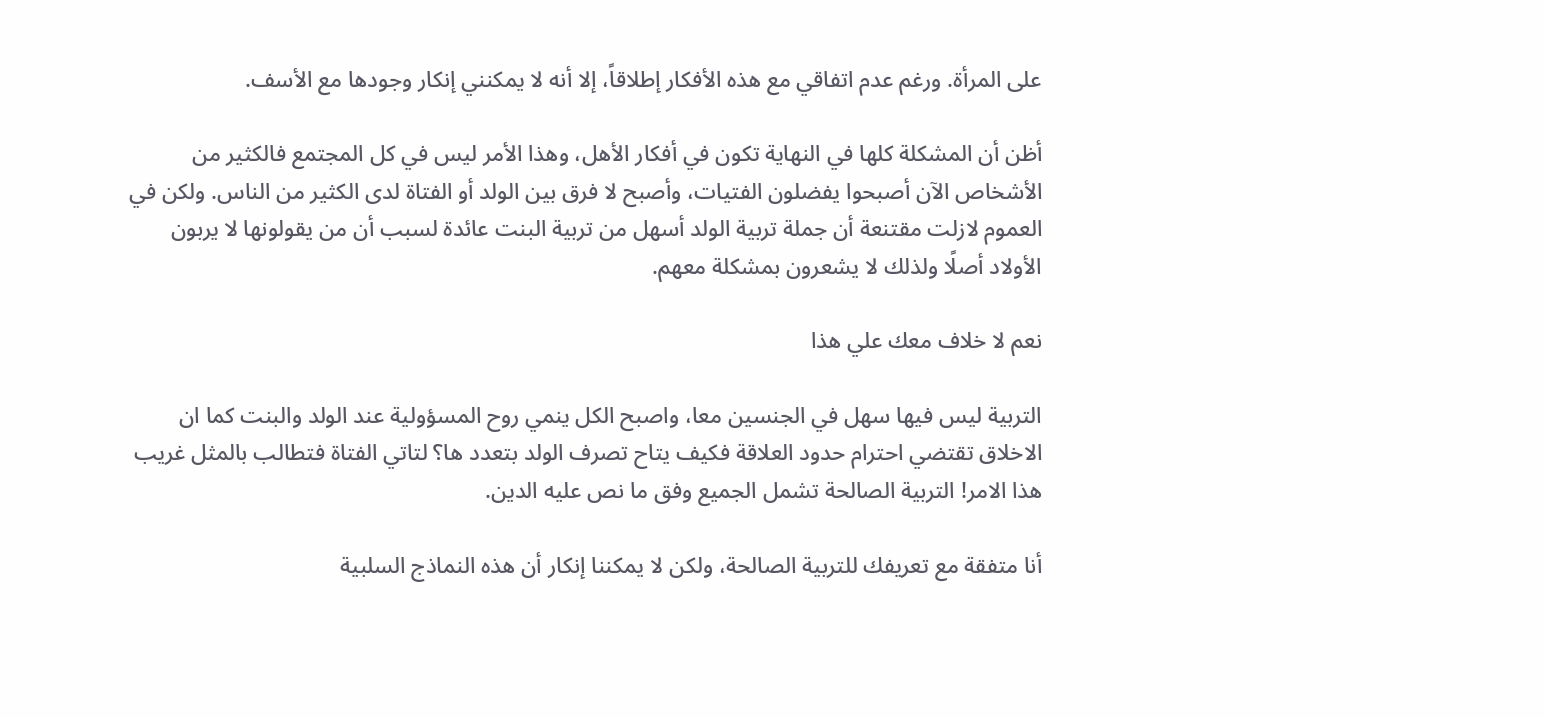على المرأة. ورغم عدم اتفاقي مع هذه الأفكار إطلاقاً، إلا أنه لا يمكنني إنكار وجودها مع الأسف.

أظن أن المشكلة كلها في النهاية تكون في أفكار الأهل، وهذا الأمر ليس في كل المجتمع فالكثير من الأشخاص الآن أصبحوا يفضلون الفتيات، وأصبح لا فرق بين الولد أو الفتاة لدى الكثير من الناس. ولكن في العموم لازلت مقتنعة أن جملة تربية الولد أسهل من تربية البنت عائدة لسبب أن من يقولونها لا يربون الأولاد أصلًا ولذلك لا يشعرون بمشكلة معهم.

نعم لا خلاف معك علي هذا

التربية ليس فيها سهل في الجنسين معا، واصبح الكل ينمي روح المسؤولية عند الولد والبنت كما ان الاخلاق تقتضي احترام حدود العلاقة فكيف يتاح تصرف الولد بتعدد ها؟ لتاتي الفتاة فتطالب بالمثل غريب هذا الامر! التربية الصالحة تشمل الجميع وفق ما نص عليه الدين.

أنا متفقة مع تعريفك للتربية الصالحة، ولكن لا يمكننا إنكار أن هذه النماذج السلبية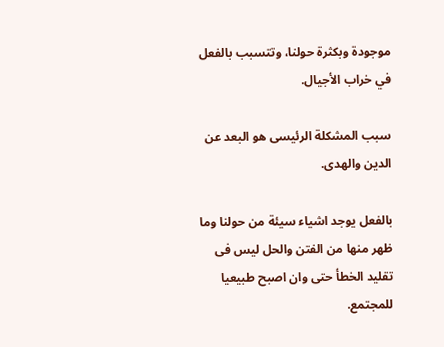موجودة وبكثرة حولنا، وتتسبب بالفعل في خراب الأجيال.

سبب المشكلة الرئيسى هو البعد عن الدين والهدى.

بالفعل يوجد اشياء سيئة من حولنا وما ظهر منها من الفتن والحل ليس فى تقليد الخطأ حتى وان اصبح طبيعيا للمجتمع.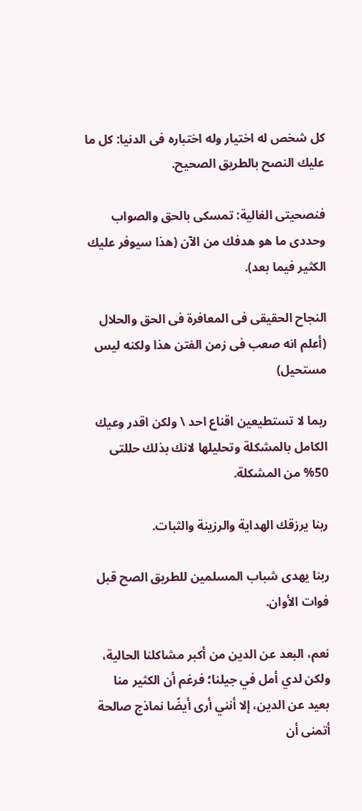كل شخص له اختيار وله اختباره فى الدنيا: كل ما عليك النصح بالطريق الصحيح.

فنصحيتى الغالية: تمسكى بالحق والصواب وحددى ما هو هدفك من الآن (هذا سيوفر عليك الكثير فيما بعد).

النجاح الحقيقى فى المعافرة فى الحق والحلال (أعلم انه صعب فى زمن الفتن هذا ولكنه ليس مستحيل)

ربما لا تستطيعين اقناع احد \ ولكن اقدر وعيك الكامل بالمشكلة وتحليلها لانك بذلك حللتى 50% من المشكلة.

ربنا يرزقك الهداية والرزينة والثبات.

ربنا يهدى شباب المسلمين للطريق الصح قبل فوات الأوان.

نعم، البعد عن الدين من أكبر مشاكلنا الحالية، ولكن لدي أمل في جيلنا؛ فرغم أن الكثير منا بعيد عن الدين، إلا أنني أرى أيضًا نماذج صالحة أتمنى أن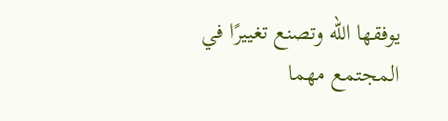يوفقها الله وتصنع تغييرًا في المجتمع مهما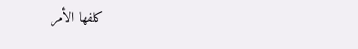كلفها الأمر